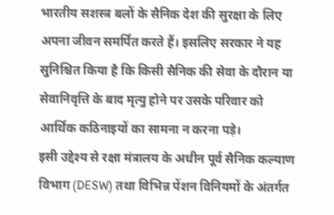भारतीय सशस्त्र बलों के सैनिक देश की सुरक्षा के लिए अपना जीवन समर्पित करते हैं। इसलिए सरकार ने यह सुनिश्चित किया है कि किसी सैनिक की सेवा के दौरान या सेवानिवृत्ति के बाद मृत्यु होने पर उसके परिवार को आर्थिक कठिनाइयों का सामना न करना पड़े।
इसी उद्देश्य से रक्षा मंत्रालय के अधीन पूर्व सैनिक कल्याण विभाग (DESW) तथा विभिन्न पेंशन विनियमों के अंतर्गत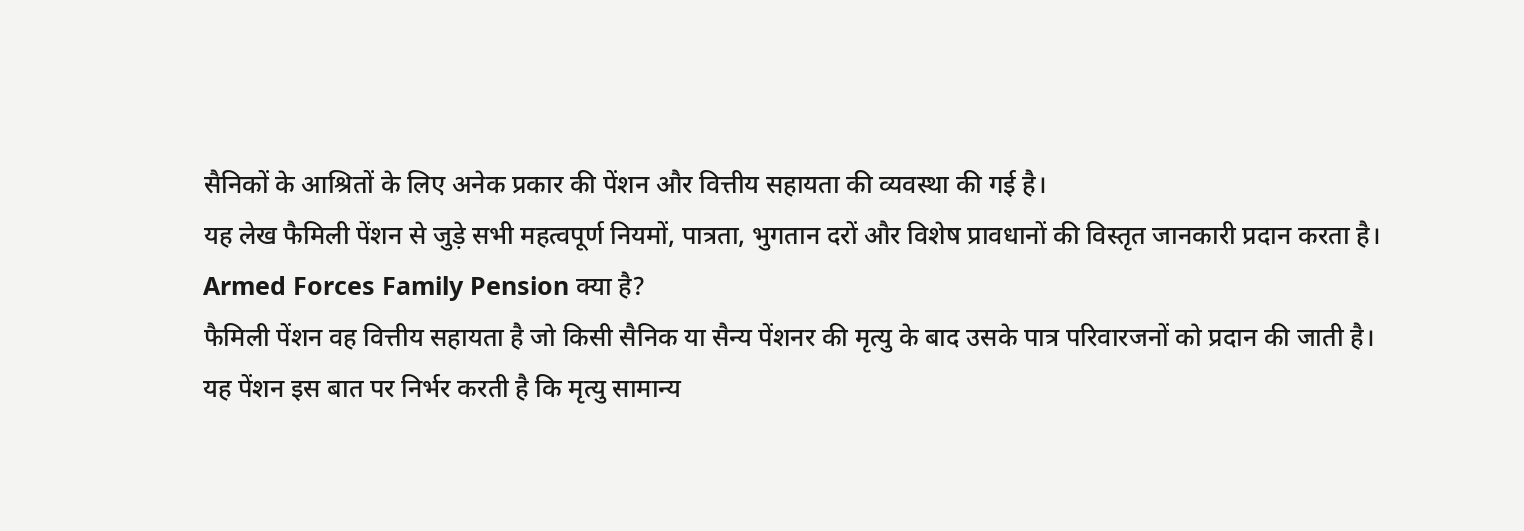सैनिकों के आश्रितों के लिए अनेक प्रकार की पेंशन और वित्तीय सहायता की व्यवस्था की गई है।
यह लेख फैमिली पेंशन से जुड़े सभी महत्वपूर्ण नियमों, पात्रता, भुगतान दरों और विशेष प्रावधानों की विस्तृत जानकारी प्रदान करता है।
Armed Forces Family Pension क्या है?
फैमिली पेंशन वह वित्तीय सहायता है जो किसी सैनिक या सैन्य पेंशनर की मृत्यु के बाद उसके पात्र परिवारजनों को प्रदान की जाती है।
यह पेंशन इस बात पर निर्भर करती है कि मृत्यु सामान्य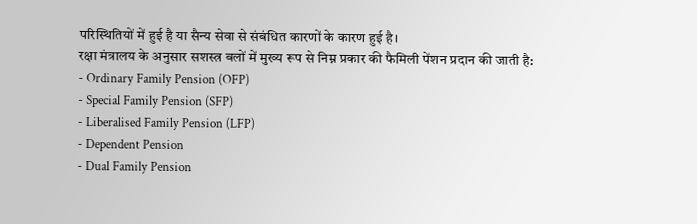परिस्थितियों में हुई है या सैन्य सेवा से संबंधित कारणों के कारण हुई है।
रक्षा मंत्रालय के अनुसार सशस्त्र बलों में मुख्य रूप से निम्न प्रकार की फैमिली पेंशन प्रदान की जाती है:
- Ordinary Family Pension (OFP)
- Special Family Pension (SFP)
- Liberalised Family Pension (LFP)
- Dependent Pension
- Dual Family Pension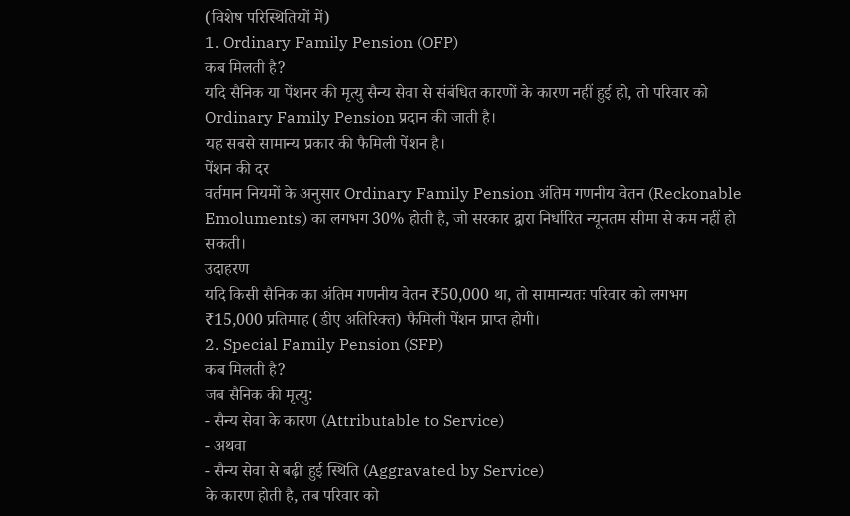(विशेष परिस्थितियों में)
1. Ordinary Family Pension (OFP)
कब मिलती है?
यदि सैनिक या पेंशनर की मृत्यु सैन्य सेवा से संबंधित कारणों के कारण नहीं हुई हो, तो परिवार को Ordinary Family Pension प्रदान की जाती है।
यह सबसे सामान्य प्रकार की फैमिली पेंशन है।
पेंशन की दर
वर्तमान नियमों के अनुसार Ordinary Family Pension अंतिम गणनीय वेतन (Reckonable Emoluments) का लगभग 30% होती है, जो सरकार द्वारा निर्धारित न्यूनतम सीमा से कम नहीं हो सकती।
उदाहरण
यदि किसी सैनिक का अंतिम गणनीय वेतन ₹50,000 था, तो सामान्यतः परिवार को लगभग ₹15,000 प्रतिमाह (डीए अतिरिक्त) फैमिली पेंशन प्राप्त होगी।
2. Special Family Pension (SFP)
कब मिलती है?
जब सैनिक की मृत्यु:
- सैन्य सेवा के कारण (Attributable to Service)
- अथवा
- सैन्य सेवा से बढ़ी हुई स्थिति (Aggravated by Service)
के कारण होती है, तब परिवार को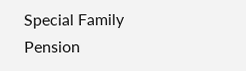Special Family Pension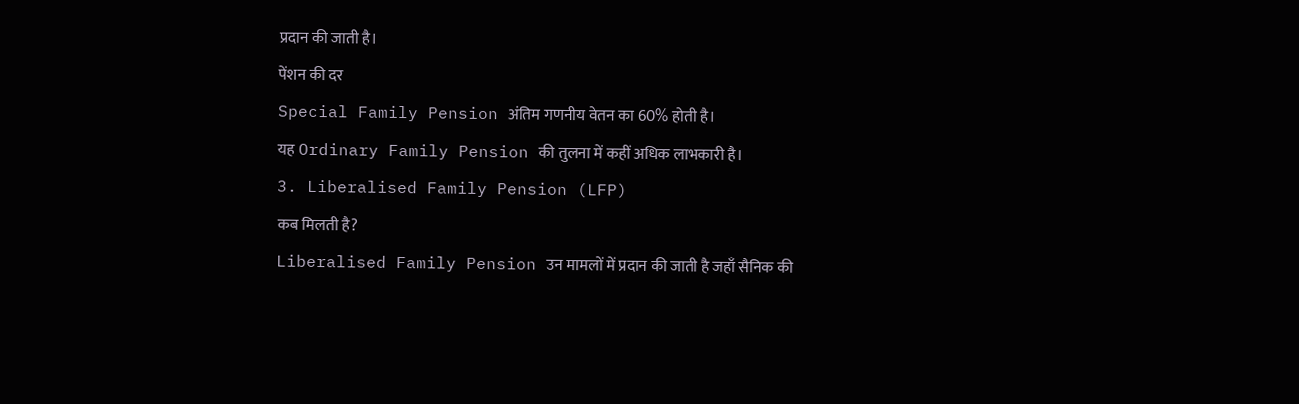प्रदान की जाती है।
पेंशन की दर
Special Family Pension अंतिम गणनीय वेतन का 60% होती है।
यह Ordinary Family Pension की तुलना में कहीं अधिक लाभकारी है।
3. Liberalised Family Pension (LFP)
कब मिलती है?
Liberalised Family Pension उन मामलों में प्रदान की जाती है जहाँ सैनिक की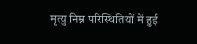मृत्यु निम्न परिस्थितियों में हुई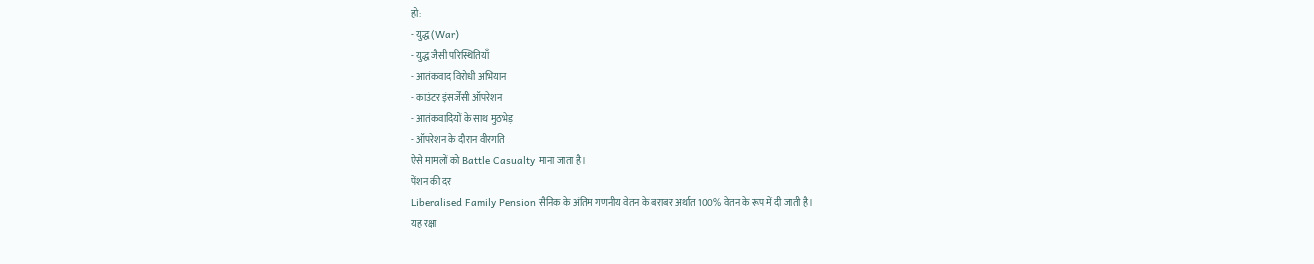हो:
- युद्ध (War)
- युद्ध जैसी परिस्थितियाँ
- आतंकवाद विरोधी अभियान
- काउंटर इंसर्जेंसी ऑपरेशन
- आतंकवादियों के साथ मुठभेड़
- ऑपरेशन के दौरान वीरगति
ऐसे मामलों को Battle Casualty माना जाता है।
पेंशन की दर
Liberalised Family Pension सैनिक के अंतिम गणनीय वेतन के बराबर अर्थात 100% वेतन के रूप में दी जाती है।
यह रक्षा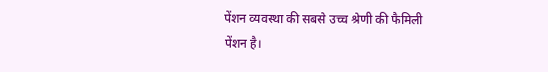पेंशन व्यवस्था की सबसे उच्च श्रेणी की फैमिली पेंशन है।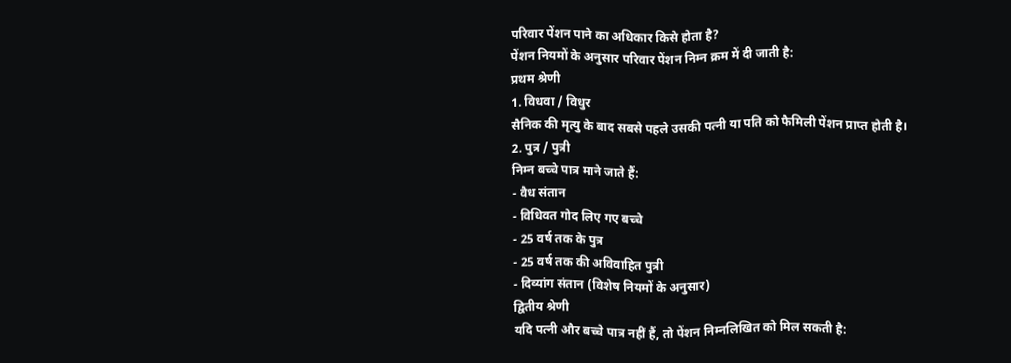परिवार पेंशन पाने का अधिकार किसे होता है?
पेंशन नियमों के अनुसार परिवार पेंशन निम्न क्रम में दी जाती है:
प्रथम श्रेणी
1. विधवा / विधुर
सैनिक की मृत्यु के बाद सबसे पहले उसकी पत्नी या पति को फैमिली पेंशन प्राप्त होती है।
2. पुत्र / पुत्री
निम्न बच्चे पात्र माने जाते हैं:
- वैध संतान
- विधिवत गोद लिए गए बच्चे
- 25 वर्ष तक के पुत्र
- 25 वर्ष तक की अविवाहित पुत्री
- दिव्यांग संतान (विशेष नियमों के अनुसार)
द्वितीय श्रेणी
यदि पत्नी और बच्चे पात्र नहीं हैं, तो पेंशन निम्नलिखित को मिल सकती है: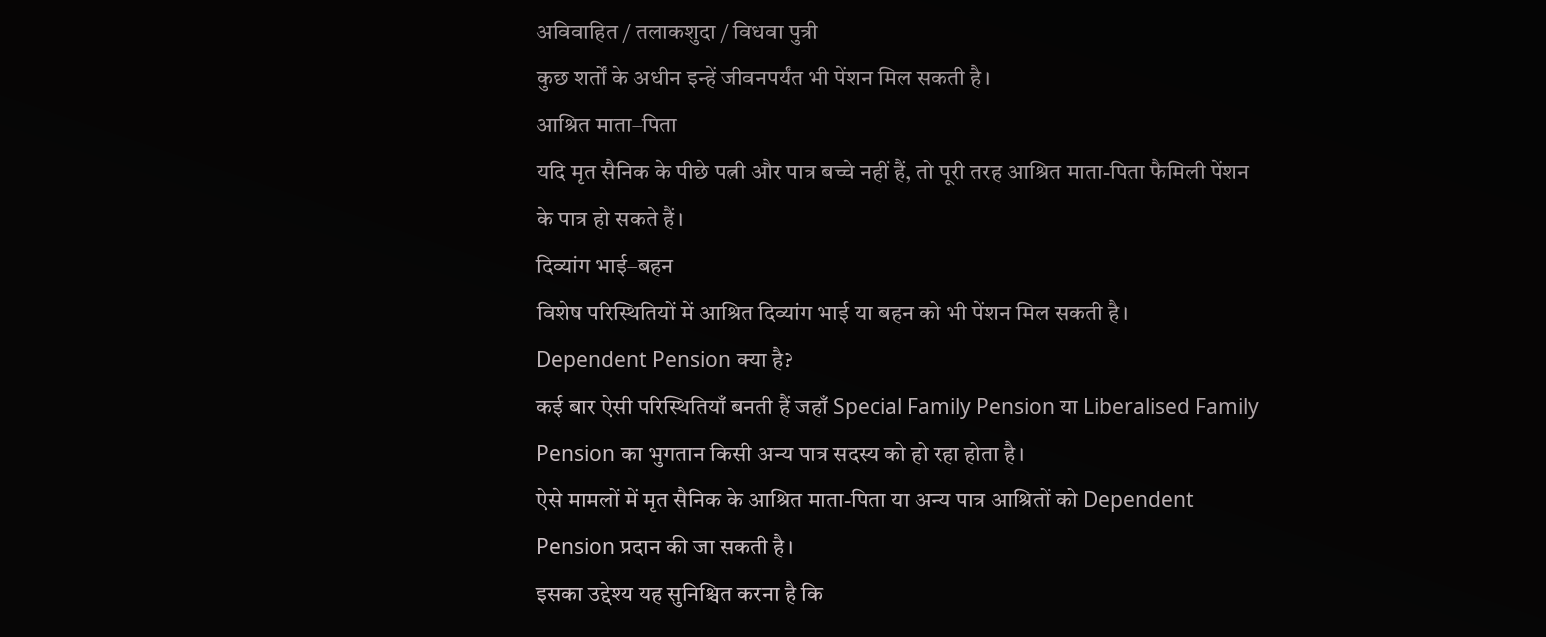अविवाहित / तलाकशुदा / विधवा पुत्री
कुछ शर्तों के अधीन इन्हें जीवनपर्यंत भी पेंशन मिल सकती है।
आश्रित माता–पिता
यदि मृत सैनिक के पीछे पत्नी और पात्र बच्चे नहीं हैं, तो पूरी तरह आश्रित माता-पिता फैमिली पेंशन के पात्र हो सकते हैं।
दिव्यांग भाई–बहन
विशेष परिस्थितियों में आश्रित दिव्यांग भाई या बहन को भी पेंशन मिल सकती है।
Dependent Pension क्या है?
कई बार ऐसी परिस्थितियाँ बनती हैं जहाँ Special Family Pension या Liberalised Family Pension का भुगतान किसी अन्य पात्र सदस्य को हो रहा होता है।
ऐसे मामलों में मृत सैनिक के आश्रित माता-पिता या अन्य पात्र आश्रितों को Dependent Pension प्रदान की जा सकती है।
इसका उद्देश्य यह सुनिश्चित करना है कि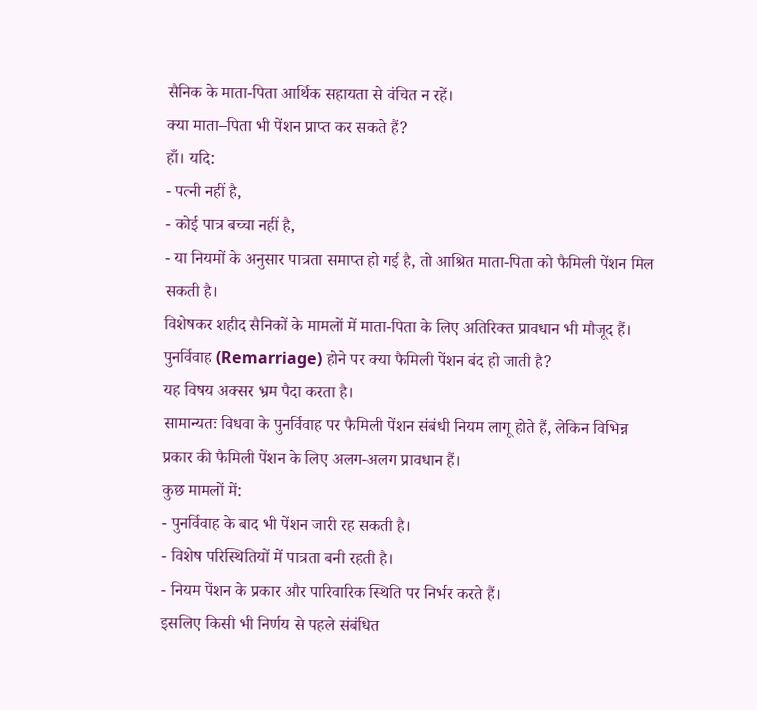सैनिक के माता-पिता आर्थिक सहायता से वंचित न रहें।
क्या माता–पिता भी पेंशन प्राप्त कर सकते हैं?
हाँ। यदि:
- पत्नी नहीं है,
- कोई पात्र बच्चा नहीं है,
- या नियमों के अनुसार पात्रता समाप्त हो गई है, तो आश्रित माता-पिता को फैमिली पेंशन मिल सकती है।
विशेषकर शहीद सैनिकों के मामलों में माता-पिता के लिए अतिरिक्त प्रावधान भी मौजूद हैं।
पुनर्विवाह (Remarriage) होने पर क्या फैमिली पेंशन बंद हो जाती है?
यह विषय अक्सर भ्रम पैदा करता है।
सामान्यतः विधवा के पुनर्विवाह पर फैमिली पेंशन संबंधी नियम लागू होते हैं, लेकिन विभिन्न प्रकार की फैमिली पेंशन के लिए अलग-अलग प्रावधान हैं।
कुछ मामलों में:
- पुनर्विवाह के बाद भी पेंशन जारी रह सकती है।
- विशेष परिस्थितियों में पात्रता बनी रहती है।
- नियम पेंशन के प्रकार और पारिवारिक स्थिति पर निर्भर करते हैं।
इसलिए किसी भी निर्णय से पहले संबंधित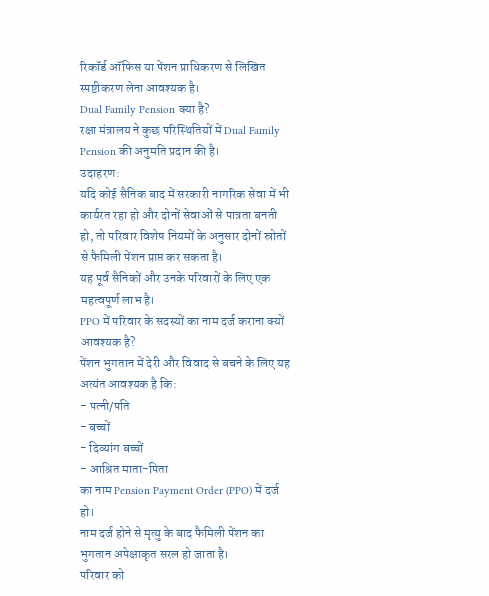रिकॉर्ड ऑफिस या पेंशन प्राधिकरण से लिखित स्पष्टीकरण लेना आवश्यक है।
Dual Family Pension क्या है?
रक्षा मंत्रालय ने कुछ परिस्थितियों में Dual Family Pension की अनुमति प्रदान की है।
उदाहरण:
यदि कोई सैनिक बाद में सरकारी नागरिक सेवा में भी कार्यरत रहा हो और दोनों सेवाओं से पात्रता बनती हो, तो परिवार विशेष नियमों के अनुसार दोनों स्रोतों से फैमिली पेंशन प्राप्त कर सकता है।
यह पूर्व सैनिकों और उनके परिवारों के लिए एक महत्वपूर्ण लाभ है।
PPO में परिवार के सदस्यों का नाम दर्ज कराना क्यों आवश्यक है?
पेंशन भुगतान में देरी और विवाद से बचने के लिए यह अत्यंत आवश्यक है कि:
- पत्नी/पति
- बच्चों
- दिव्यांग बच्चों
- आश्रित माता-पिता
का नाम Pension Payment Order (PPO) में दर्ज हो।
नाम दर्ज होने से मृत्यु के बाद फैमिली पेंशन का भुगतान अपेक्षाकृत सरल हो जाता है।
परिवार को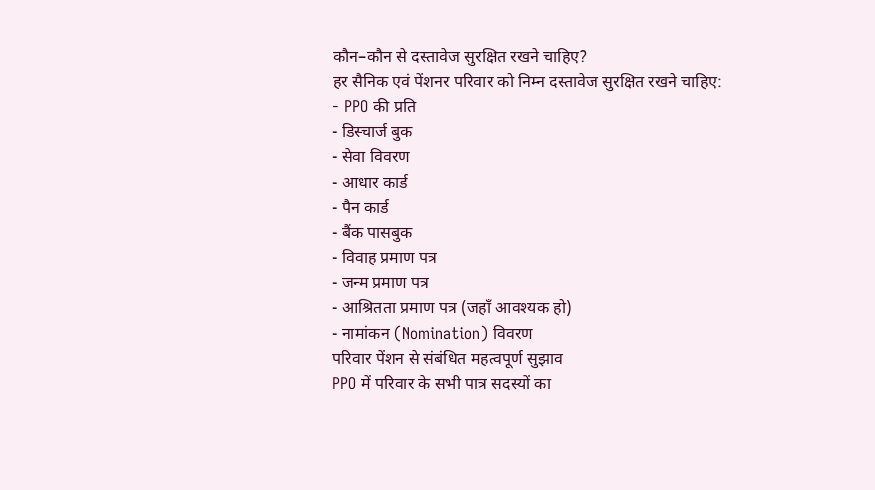कौन–कौन से दस्तावेज सुरक्षित रखने चाहिए?
हर सैनिक एवं पेंशनर परिवार को निम्न दस्तावेज सुरक्षित रखने चाहिए:
- PPO की प्रति
- डिस्चार्ज बुक
- सेवा विवरण
- आधार कार्ड
- पैन कार्ड
- बैंक पासबुक
- विवाह प्रमाण पत्र
- जन्म प्रमाण पत्र
- आश्रितता प्रमाण पत्र (जहाँ आवश्यक हो)
- नामांकन (Nomination) विवरण
परिवार पेंशन से संबंधित महत्वपूर्ण सुझाव
PPO में परिवार के सभी पात्र सदस्यों का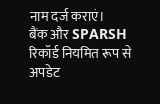नाम दर्ज कराएं।
बैंक और SPARSH रिकॉर्ड नियमित रूप से अपडेट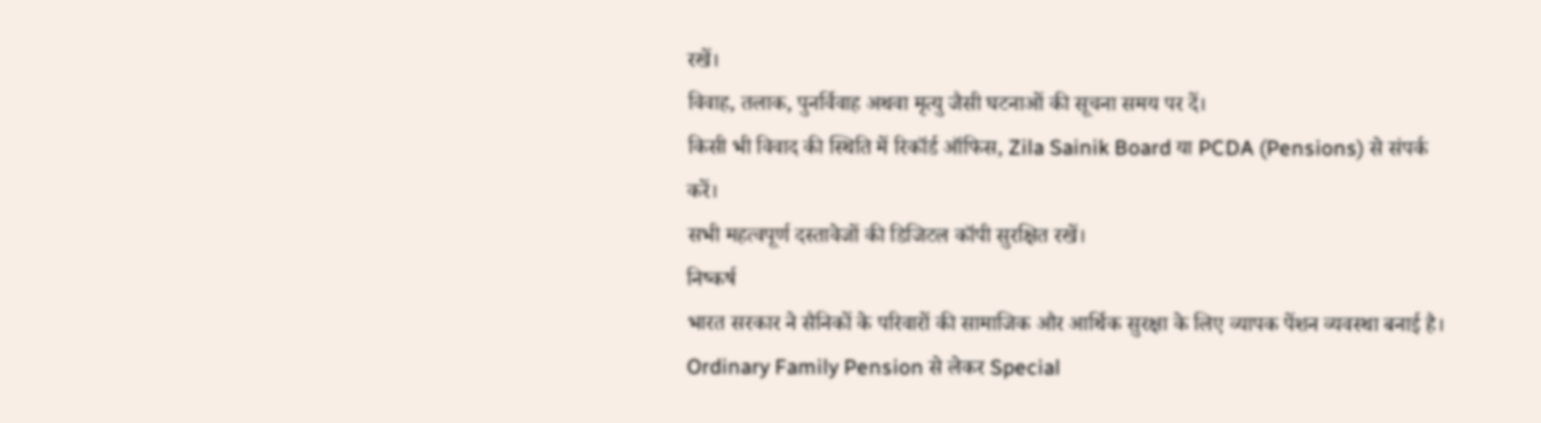रखें।
विवाह, तलाक, पुनर्विवाह अथवा मृत्यु जैसी घटनाओं की सूचना समय पर दें।
किसी भी विवाद की स्थिति में रिकॉर्ड ऑफिस, Zila Sainik Board या PCDA (Pensions) से संपर्क करें।
सभी महत्वपूर्ण दस्तावेजों की डिजिटल कॉपी सुरक्षित रखें।
निष्कर्ष
भारत सरकार ने सैनिकों के परिवारों की सामाजिक और आर्थिक सुरक्षा के लिए व्यापक पेंशन व्यवस्था बनाई है। Ordinary Family Pension से लेकर Special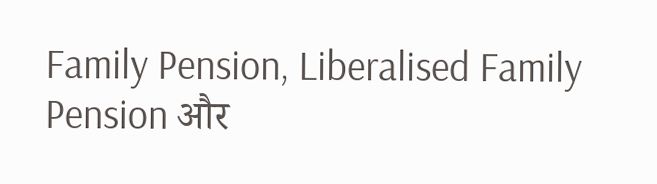Family Pension, Liberalised Family Pension और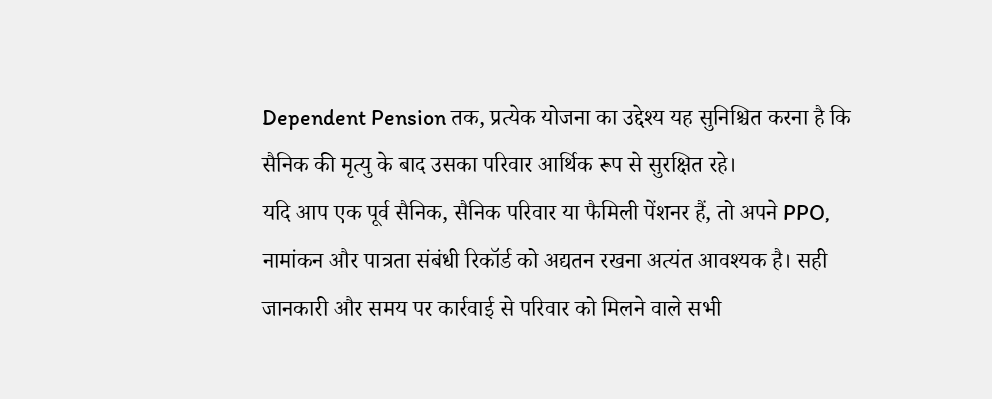Dependent Pension तक, प्रत्येक योजना का उद्देश्य यह सुनिश्चित करना है कि सैनिक की मृत्यु के बाद उसका परिवार आर्थिक रूप से सुरक्षित रहे।
यदि आप एक पूर्व सैनिक, सैनिक परिवार या फैमिली पेंशनर हैं, तो अपने PPO, नामांकन और पात्रता संबंधी रिकॉर्ड को अद्यतन रखना अत्यंत आवश्यक है। सही जानकारी और समय पर कार्रवाई से परिवार को मिलने वाले सभी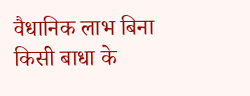वैधानिक लाभ बिना किसी बाधा के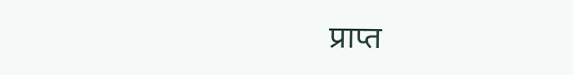प्राप्त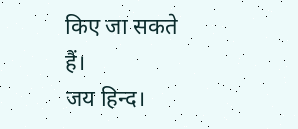किए जा सकते हैं।
जय हिन्द।